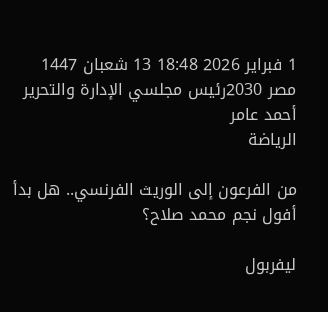1 فبراير 2026 18:48 13 شعبان 1447
مصر 2030رئيس مجلسي الإدارة والتحرير أحمد عامر
الرياضة

من الفرعون إلى الوريث الفرنسي.. هل بدأ أفول نجم محمد صلاح؟

ليفربول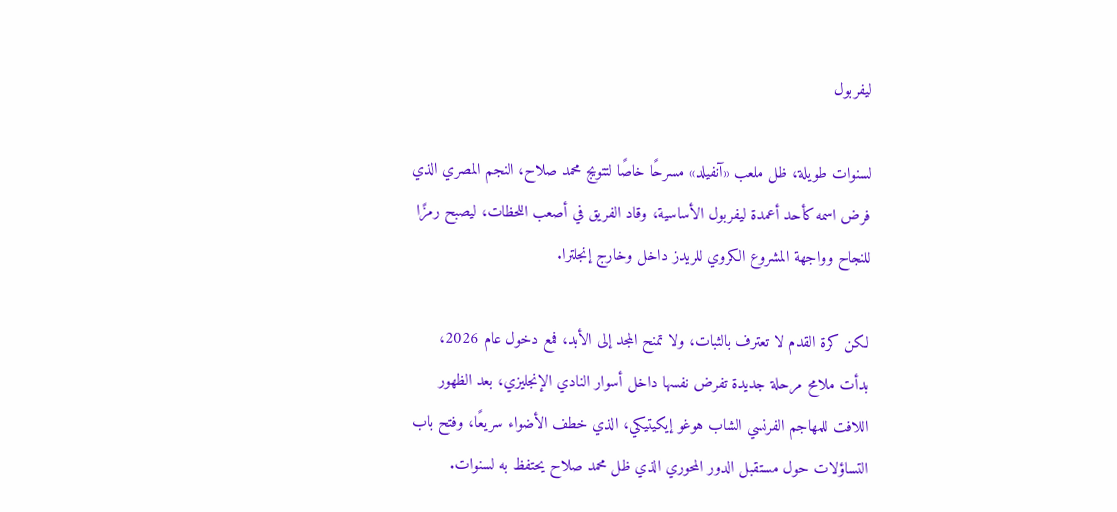ليفربول

لسنوات طويلة، ظل ملعب «آنفيلد» مسرحًا خاصًا لتتويج محمد صلاح، النجم المصري الذي فرض اسمه كأحد أعمدة ليفربول الأساسية، وقاد الفريق في أصعب اللحظات، ليصبح رمزًا للنجاح وواجهة المشروع الكروي للريدز داخل وخارج إنجلترا.

لكن كرة القدم لا تعترف بالثبات، ولا تمنح المجد إلى الأبد، فمع دخول عام 2026، بدأت ملامح مرحلة جديدة تفرض نفسها داخل أسوار النادي الإنجليزي، بعد الظهور اللافت للمهاجم الفرنسي الشاب هوغو إيكيتيكي، الذي خطف الأضواء سريعًا، وفتح باب التساؤلات حول مستقبل الدور المحوري الذي ظل محمد صلاح يحتفظ به لسنوات.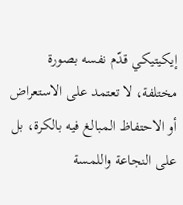إيكيتيكي قدّم نفسه بصورة مختلفة، لا تعتمد على الاستعراض أو الاحتفاظ المبالغ فيه بالكرة، بل على النجاعة واللمسة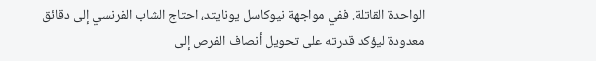الواحدة القاتلة. ففي مواجهة نيوكاسل يونايتد، احتاج الشاب الفرنسي إلى دقائق معدودة ليؤكد قدرته على تحويل أنصاف الفرص إلى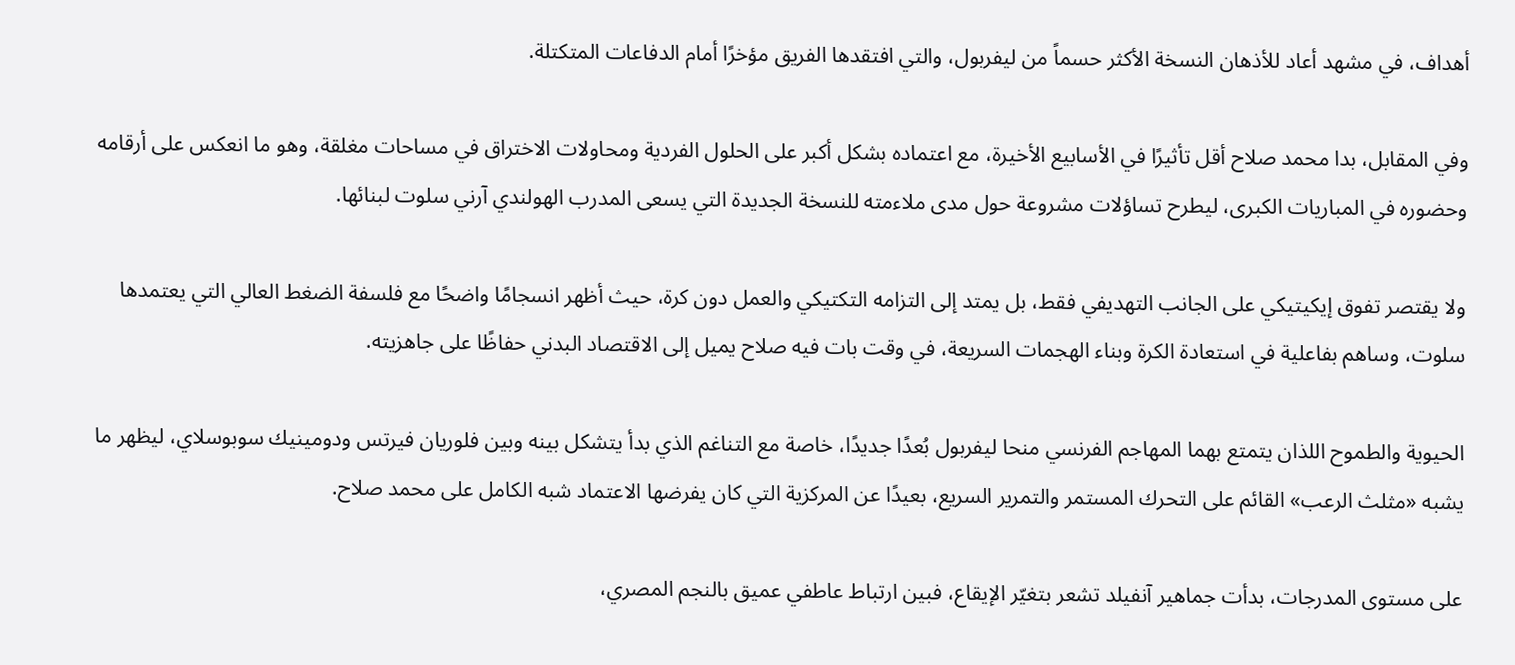أهداف، في مشهد أعاد للأذهان النسخة الأكثر حسماً من ليفربول، والتي افتقدها الفريق مؤخرًا أمام الدفاعات المتكتلة.

وفي المقابل، بدا محمد صلاح أقل تأثيرًا في الأسابيع الأخيرة، مع اعتماده بشكل أكبر على الحلول الفردية ومحاولات الاختراق في مساحات مغلقة، وهو ما انعكس على أرقامه وحضوره في المباريات الكبرى، ليطرح تساؤلات مشروعة حول مدى ملاءمته للنسخة الجديدة التي يسعى المدرب الهولندي آرني سلوت لبنائها.

ولا يقتصر تفوق إيكيتيكي على الجانب التهديفي فقط، بل يمتد إلى التزامه التكتيكي والعمل دون كرة، حيث أظهر انسجامًا واضحًا مع فلسفة الضغط العالي التي يعتمدها سلوت، وساهم بفاعلية في استعادة الكرة وبناء الهجمات السريعة، في وقت بات فيه صلاح يميل إلى الاقتصاد البدني حفاظًا على جاهزيته.

الحيوية والطموح اللذان يتمتع بهما المهاجم الفرنسي منحا ليفربول بُعدًا جديدًا، خاصة مع التناغم الذي بدأ يتشكل بينه وبين فلوريان فيرتس ودومينيك سوبوسلاي، ليظهر ما يشبه «مثلث الرعب» القائم على التحرك المستمر والتمرير السريع، بعيدًا عن المركزية التي كان يفرضها الاعتماد شبه الكامل على محمد صلاح.

على مستوى المدرجات، بدأت جماهير آنفيلد تشعر بتغيّر الإيقاع، فبين ارتباط عاطفي عميق بالنجم المصري،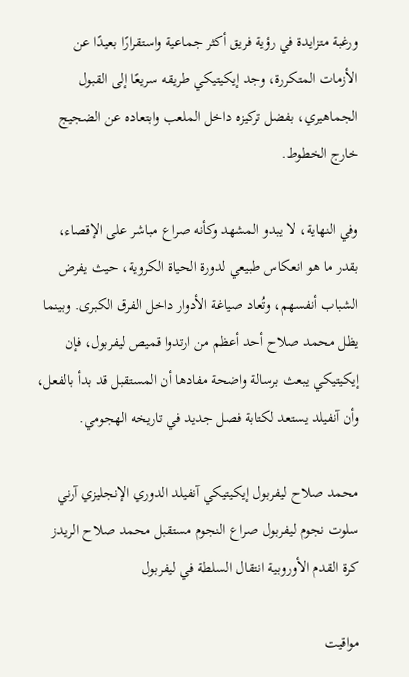ورغبة متزايدة في رؤية فريق أكثر جماعية واستقرارًا بعيدًا عن الأزمات المتكررة، وجد إيكيتيكي طريقه سريعًا إلى القبول الجماهيري، بفضل تركيزه داخل الملعب وابتعاده عن الضجيج خارج الخطوط.

وفي النهاية، لا يبدو المشهد وكأنه صراع مباشر على الإقصاء، بقدر ما هو انعكاس طبيعي لدورة الحياة الكروية، حيث يفرض الشباب أنفسهم، وتُعاد صياغة الأدوار داخل الفرق الكبرى. وبينما يظل محمد صلاح أحد أعظم من ارتدوا قميص ليفربول، فإن إيكيتيكي يبعث برسالة واضحة مفادها أن المستقبل قد بدأ بالفعل، وأن آنفيلد يستعد لكتابة فصل جديد في تاريخه الهجومي.

محمد صلاح ليفربول إيكيتيكي آنفيلد الدوري الإنجليزي آرني سلوت نجوم ليفربول صراع النجوم مستقبل محمد صلاح الريدز كرة القدم الأوروبية انتقال السلطة في ليفربول

مواقيت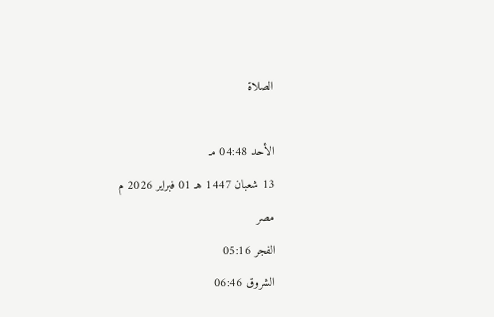الصلاة

الأحد 04:48 مـ
13 شعبان 1447 هـ 01 فبراير 2026 م
مصر
الفجر 05:16
الشروق 06:46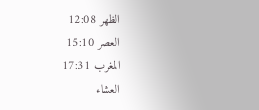الظهر 12:08
العصر 15:10
المغرب 17:31
العشاء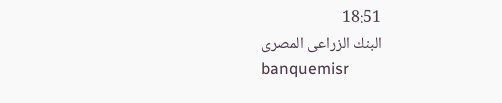18:51
البنك الزراعى المصرى
banquemisr